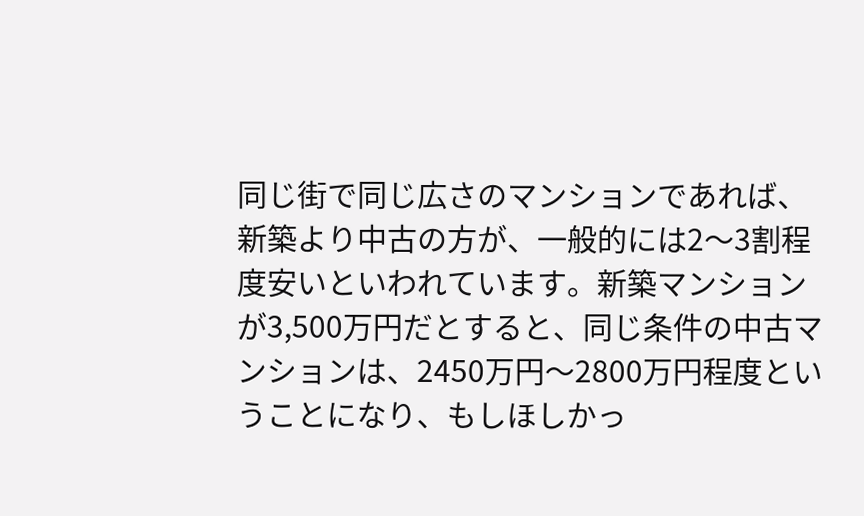同じ街で同じ広さのマンションであれば、新築より中古の方が、一般的には2〜3割程度安いといわれています。新築マンションが3,500万円だとすると、同じ条件の中古マンションは、2450万円〜2800万円程度ということになり、もしほしかっ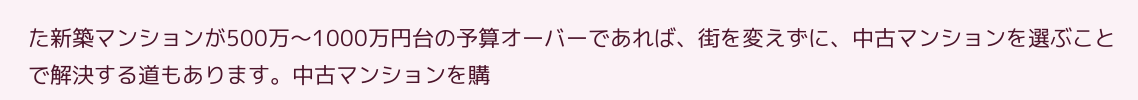た新築マンションが500万〜1000万円台の予算オーバーであれば、街を変えずに、中古マンションを選ぶことで解決する道もあります。中古マンションを購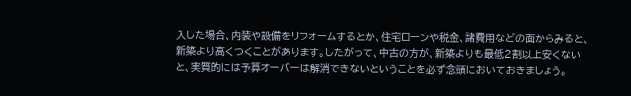入した場合、内装や設備をリフォームするとか、住宅ローンや税金、諸費用などの面からみると、新築より高くつくことがあります。したがって、中古の方が、新築よりも最低2割以上安くないと、実質的には予算オーバーは解消できないということを必ず念頭においておきましょう。